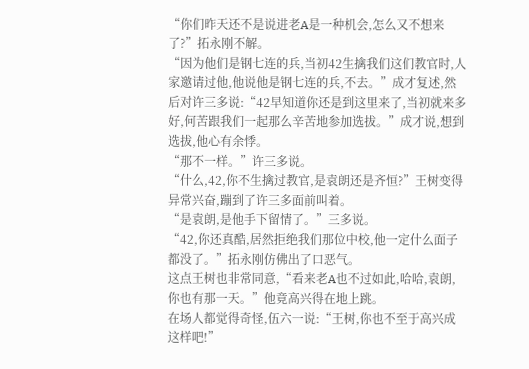“你们昨天还不是说进老A是一种机会,怎么又不想来了?”拓永刚不解。
“因为他们是钢七连的兵,当初42生擒我们这们教官时,人家邀请过他,他说他是钢七连的兵,不去。”成才复述,然后对许三多说:“42早知道你还是到这里来了,当初就来多好,何苦跟我们一起那么辛苦地参加选拔。”成才说,想到选拔,他心有余悸。
“那不一样。”许三多说。
“什么,42,你不生擒过教官,是袁朗还是齐恒?”王树变得异常兴奋,蹦到了许三多面前叫着。
“是袁朗,是他手下留情了。”三多说。
“42,你还真酷,居然拒绝我们那位中校,他一定什么面子都没了。”拓永刚仿佛出了口恶气。
这点王树也非常同意,“看来老A也不过如此,哈哈,袁朗,你也有那一天。”他竟高兴得在地上跳。
在场人都觉得奇怪,伍六一说:“王树,你也不至于高兴成这样吧!”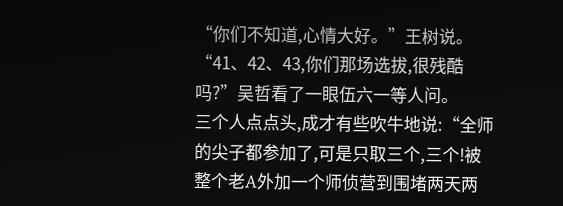“你们不知道,心情大好。”王树说。
“41、42、43,你们那场选拔,很残酷吗?”吴哲看了一眼伍六一等人问。
三个人点点头,成才有些吹牛地说:“全师的尖子都参加了,可是只取三个,三个!被整个老A外加一个师侦营到围堵两天两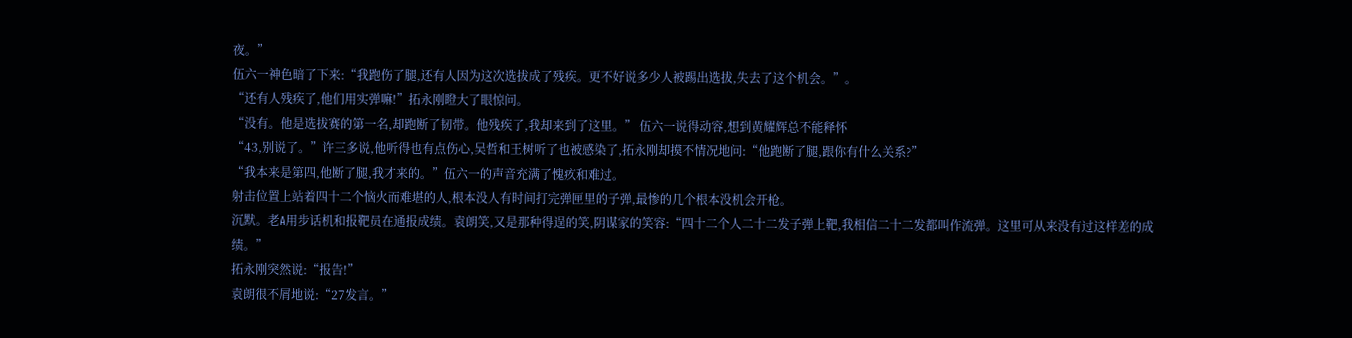夜。”
伍六一神色暗了下来:“我跑伤了腿,还有人因为这次选拔成了残疾。更不好说多少人被踢出选拔,失去了这个机会。”。
“还有人残疾了,他们用实弹嘛!”拓永刚瞪大了眼惊问。
“没有。他是选拔赛的第一名,却跑断了韧带。他残疾了,我却来到了这里。” 伍六一说得动容,想到黄耀辉总不能释怀
“43,别说了。”许三多说,他听得也有点伤心,吴哲和王树听了也被感染了,拓永刚却摸不情况地问:“他跑断了腿,跟你有什么关系?”
“我本来是第四,他断了腿,我才来的。”伍六一的声音充满了愧疚和难过。
射击位置上站着四十二个恼火而难堪的人,根本没人有时间打完弹匣里的子弹,最惨的几个根本没机会开枪。
沉默。老A用步话机和报靶员在通报成绩。袁朗笑,又是那种得逞的笑,阴谋家的笑容:“四十二个人二十二发子弹上靶,我相信二十二发都叫作流弹。这里可从来没有过这样差的成绩。”
拓永刚突然说:“报告!”
袁朗很不屑地说:“27发言。”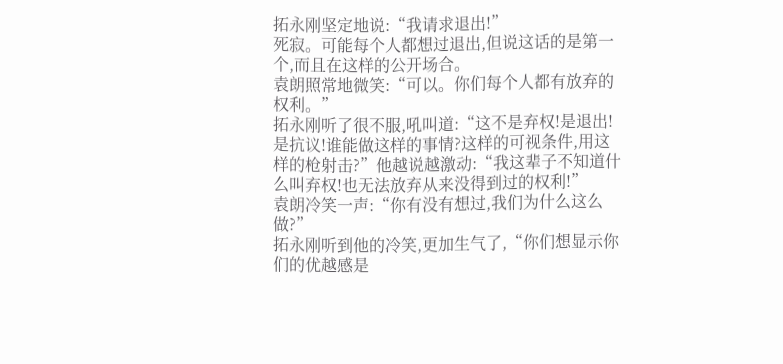拓永刚坚定地说:“我请求退出!”
死寂。可能每个人都想过退出,但说这话的是第一个,而且在这样的公开场合。
袁朗照常地微笑:“可以。你们每个人都有放弃的权利。”
拓永刚听了很不服,吼叫道:“这不是弃权!是退出!是抗议!谁能做这样的事情?这样的可视条件,用这样的枪射击?”他越说越激动:“我这辈子不知道什么叫弃权!也无法放弃从来没得到过的权利!”
袁朗冷笑一声:“你有没有想过,我们为什么这么做?”
拓永刚听到他的冷笑,更加生气了,“你们想显示你们的优越感是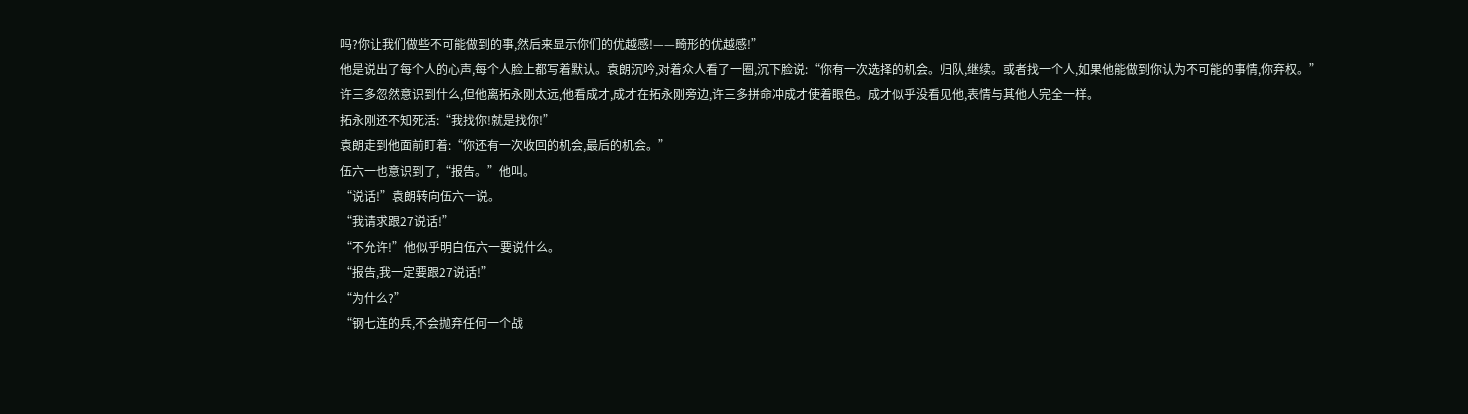吗?你让我们做些不可能做到的事,然后来显示你们的优越感!——畸形的优越感!”
他是说出了每个人的心声,每个人脸上都写着默认。袁朗沉吟,对着众人看了一圈,沉下脸说:“你有一次选择的机会。归队,继续。或者找一个人,如果他能做到你认为不可能的事情,你弃权。”
许三多忽然意识到什么,但他离拓永刚太远,他看成才,成才在拓永刚旁边,许三多拼命冲成才使着眼色。成才似乎没看见他,表情与其他人完全一样。
拓永刚还不知死活:“我找你!就是找你!”
袁朗走到他面前盯着:“你还有一次收回的机会,最后的机会。”
伍六一也意识到了,“报告。”他叫。
“说话!”袁朗转向伍六一说。
“我请求跟27说话!”
“不允许!”他似乎明白伍六一要说什么。
“报告,我一定要跟27说话!”
“为什么?”
“钢七连的兵,不会抛弃任何一个战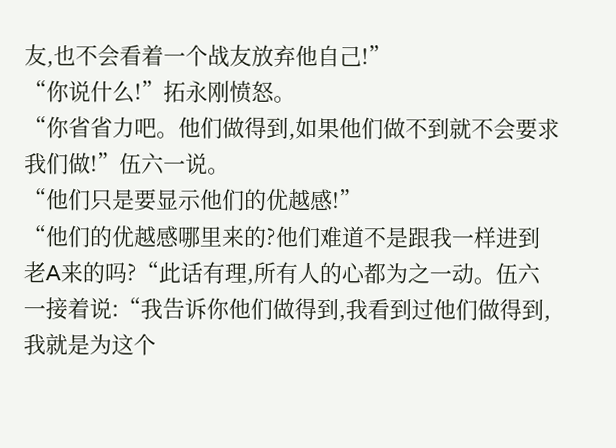友,也不会看着一个战友放弃他自己!”
“你说什么!”拓永刚愤怒。
“你省省力吧。他们做得到,如果他们做不到就不会要求我们做!”伍六一说。
“他们只是要显示他们的优越感!”
“他们的优越感哪里来的?他们难道不是跟我一样进到老A来的吗?“此话有理,所有人的心都为之一动。伍六一接着说:“我告诉你他们做得到,我看到过他们做得到,我就是为这个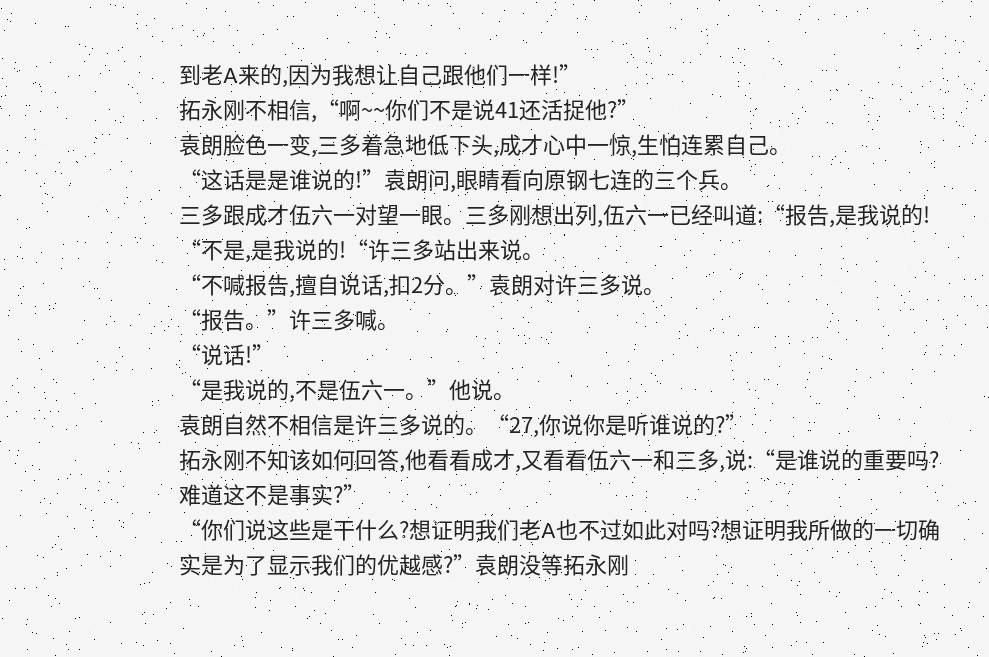到老A来的,因为我想让自己跟他们一样!”
拓永刚不相信,“啊~~你们不是说41还活捉他?”
袁朗脸色一变,三多着急地低下头,成才心中一惊,生怕连累自己。
“这话是是谁说的!”袁朗问,眼睛看向原钢七连的三个兵。
三多跟成才伍六一对望一眼。三多刚想出列,伍六一已经叫道:“报告,是我说的!
“不是,是我说的!“许三多站出来说。
“不喊报告,擅自说话,扣2分。”袁朗对许三多说。
“报告。”许三多喊。
“说话!”
“是我说的,不是伍六一。”他说。
袁朗自然不相信是许三多说的。“27,你说你是听谁说的?”
拓永刚不知该如何回答,他看看成才,又看看伍六一和三多,说:“是谁说的重要吗?难道这不是事实?”
“你们说这些是干什么?想证明我们老A也不过如此对吗?想证明我所做的一切确实是为了显示我们的优越感?”袁朗没等拓永刚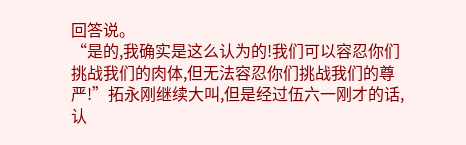回答说。
“是的,我确实是这么认为的!我们可以容忍你们挑战我们的肉体,但无法容忍你们挑战我们的尊严!”拓永刚继续大叫,但是经过伍六一刚才的话,认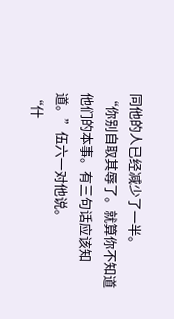同他的人已经减少了一半。
“你别自取其辱了。就算你不知道他们的本事。有三句话应该知道。”伍六一对他说。
“什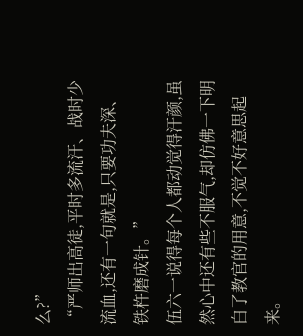么?”
“严师出高徒,平时多流汗、战时少流血,还有一句就是,只要功夫深、铁杵磨成针。”
伍六一说得每个人都动觉得汗颜,虽然心中还有些不服气,却仿佛一下明白了教官的用意,不觉不好意思起来。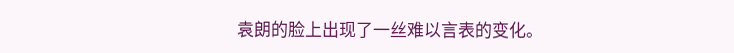袁朗的脸上出现了一丝难以言表的变化。